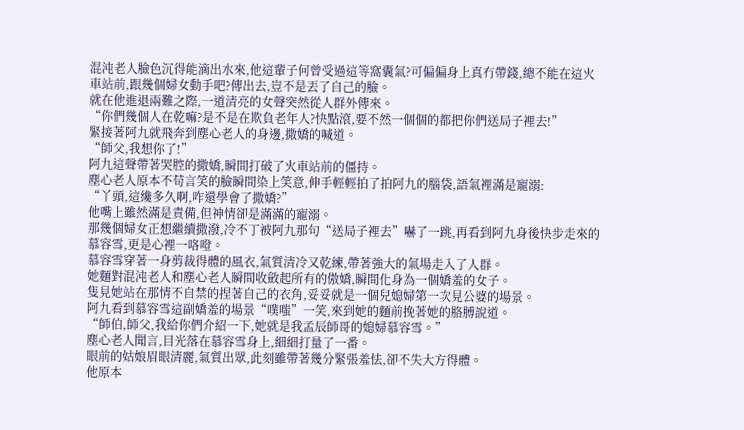混沌老人臉色沉得能滴出水來,他這輩子何曾受過這等窩囊氣?可偏偏身上真冇帶錢,總不能在這火車站前,跟幾個婦女動手吧?傳出去,豈不是丟了自己的臉。
就在他進退兩難之際,一道清亮的女聲突然從人群外傳來。
“你們幾個人在乾嘛?是不是在欺負老年人?快點滾,要不然一個個的都把你們送局子裡去!”
緊接著阿九就飛奔到塵心老人的身邊,撒嬌的喊道。
“師父,我想你了!”
阿九這聲帶著哭腔的撒嬌,瞬間打破了火車站前的僵持。
塵心老人原本不苟言笑的臉瞬間染上笑意,伸手輕輕拍了拍阿九的腦袋,語氣裡滿是寵溺:
“丫頭,這纔多久啊,咋還學會了撒嬌?”
他嘴上雖然滿是責備,但神情卻是滿滿的寵溺。
那幾個婦女正想繼續撒潑,冷不丁被阿九那句“送局子裡去”嚇了一跳,再看到阿九身後快步走來的慕容雪,更是心裡一咯噔。
慕容雪穿著一身剪裁得體的風衣,氣質清冷又乾練,帶著強大的氣場走入了人群。
她麵對混沌老人和塵心老人瞬間收斂起所有的傲嬌,瞬間化身為一個嬌羞的女子。
隻見她站在那情不自禁的捏著自己的衣角,妥妥就是一個兒媳婦第一次見公婆的場景。
阿九看到慕容雪這副嬌羞的場景“噗嗤”一笑,來到她的麵前挽著她的胳膊說道。
“師伯,師父,我給你們介紹一下,她就是我孟辰師哥的媳婦慕容雪。”
塵心老人聞言,目光落在慕容雪身上,細細打量了一番。
眼前的姑娘眉眼清麗,氣質出眾,此刻雖帶著幾分緊張羞怯,卻不失大方得體。
他原本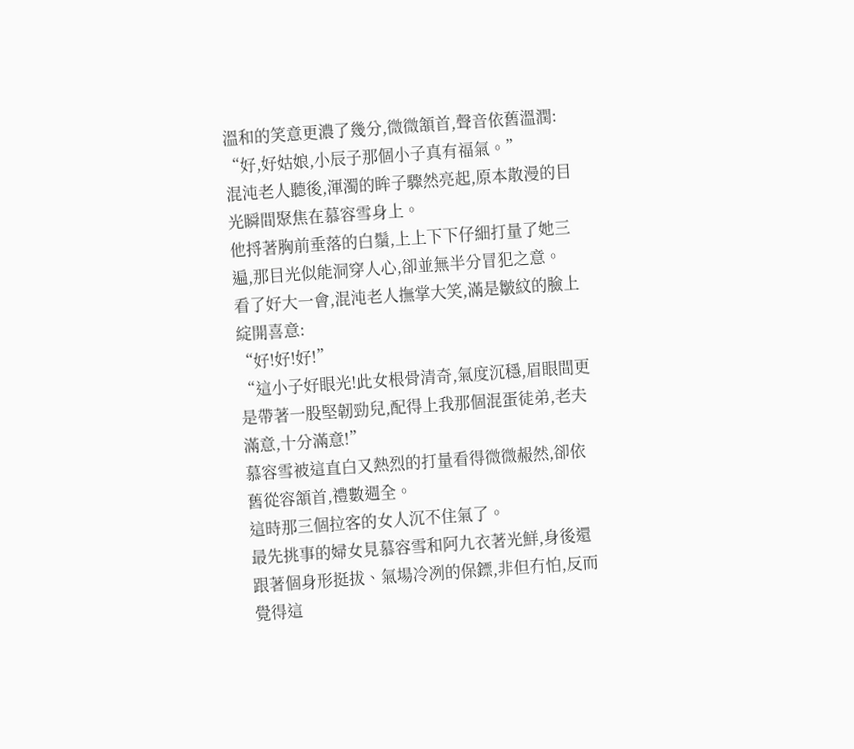溫和的笑意更濃了幾分,微微頷首,聲音依舊溫潤:
“好,好姑娘,小辰子那個小子真有福氣。”
混沌老人聽後,渾濁的眸子驟然亮起,原本散漫的目光瞬間聚焦在慕容雪身上。
他捋著胸前垂落的白鬚,上上下下仔細打量了她三遍,那目光似能洞穿人心,卻並無半分冒犯之意。
看了好大一會,混沌老人撫掌大笑,滿是皺紋的臉上綻開喜意:
“好!好!好!”
“這小子好眼光!此女根骨清奇,氣度沉穩,眉眼間更是帶著一股堅韌勁兒,配得上我那個混蛋徒弟,老夫滿意,十分滿意!”
慕容雪被這直白又熱烈的打量看得微微赧然,卻依舊從容頷首,禮數週全。
這時那三個拉客的女人沉不住氣了。
最先挑事的婦女見慕容雪和阿九衣著光鮮,身後還跟著個身形挺拔、氣場冷冽的保鏢,非但冇怕,反而覺得這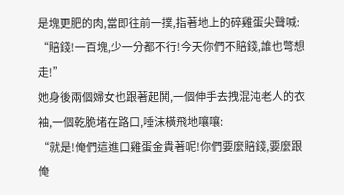是塊更肥的肉,當即往前一撲,指著地上的碎雞蛋尖聲喊:
“賠錢!一百塊,少一分都不行!今天你們不賠錢,誰也彆想走!”
她身後兩個婦女也跟著起鬨,一個伸手去拽混沌老人的衣袖,一個乾脆堵在路口,唾沫橫飛地嚷嚷:
“就是!俺們這進口雞蛋金貴著呢!你們要麼賠錢,要麼跟俺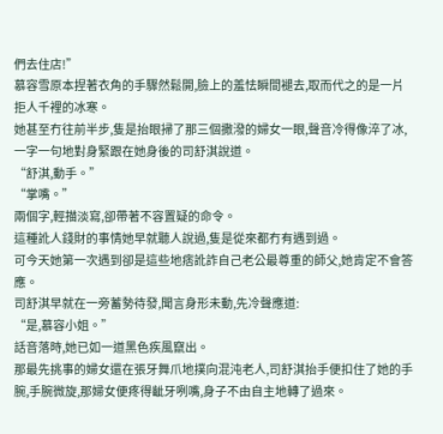們去住店!”
慕容雪原本捏著衣角的手驟然鬆開,臉上的羞怯瞬間褪去,取而代之的是一片拒人千裡的冰寒。
她甚至冇往前半步,隻是抬眼掃了那三個撒潑的婦女一眼,聲音冷得像淬了冰,一字一句地對身緊跟在她身後的司舒淇說道。
“舒淇,動手。”
“掌嘴。”
兩個字,輕描淡寫,卻帶著不容置疑的命令。
這種訛人錢財的事情她早就聽人說過,隻是從來都冇有遇到過。
可今天她第一次遇到卻是這些地痞訛詐自己老公最尊重的師父,她肯定不會答應。
司舒淇早就在一旁蓄勢待發,聞言身形未動,先冷聲應道:
“是,慕容小姐。”
話音落時,她已如一道黑色疾風竄出。
那最先挑事的婦女還在張牙舞爪地撲向混沌老人,司舒淇抬手便扣住了她的手腕,手腕微旋,那婦女便疼得齜牙咧嘴,身子不由自主地轉了過來。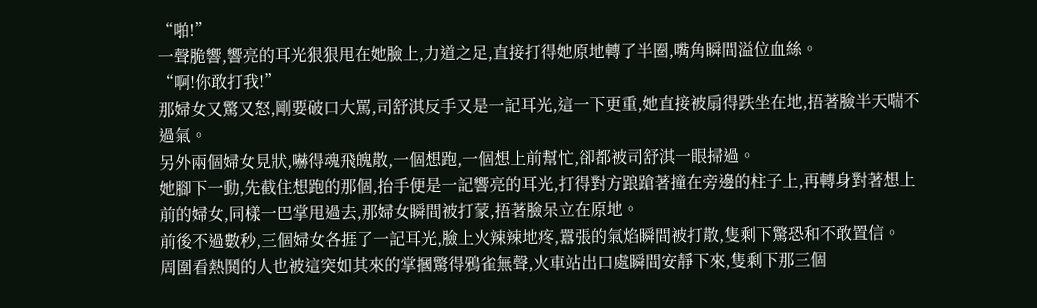“啪!”
一聲脆響,響亮的耳光狠狠甩在她臉上,力道之足,直接打得她原地轉了半圈,嘴角瞬間溢位血絲。
“啊!你敢打我!”
那婦女又驚又怒,剛要破口大罵,司舒淇反手又是一記耳光,這一下更重,她直接被扇得跌坐在地,捂著臉半天喘不過氣。
另外兩個婦女見狀,嚇得魂飛魄散,一個想跑,一個想上前幫忙,卻都被司舒淇一眼掃過。
她腳下一動,先截住想跑的那個,抬手便是一記響亮的耳光,打得對方踉蹌著撞在旁邊的柱子上,再轉身對著想上前的婦女,同樣一巴掌甩過去,那婦女瞬間被打蒙,捂著臉呆立在原地。
前後不過數秒,三個婦女各捱了一記耳光,臉上火辣辣地疼,囂張的氣焰瞬間被打散,隻剩下驚恐和不敢置信。
周圍看熱鬨的人也被這突如其來的掌摑驚得鴉雀無聲,火車站出口處瞬間安靜下來,隻剩下那三個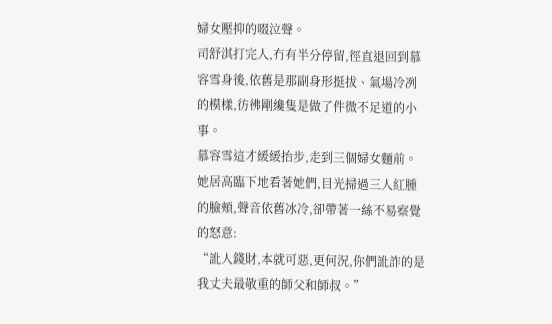婦女壓抑的啜泣聲。
司舒淇打完人,冇有半分停留,徑直退回到慕容雪身後,依舊是那副身形挺拔、氣場冷冽的模樣,彷彿剛纔隻是做了件微不足道的小事。
慕容雪這才緩緩抬步,走到三個婦女麵前。
她居高臨下地看著她們,目光掃過三人紅腫的臉頰,聲音依舊冰冷,卻帶著一絲不易察覺的怒意:
“訛人錢財,本就可惡,更何況,你們訛詐的是我丈夫最敬重的師父和師叔。”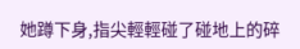她蹲下身,指尖輕輕碰了碰地上的碎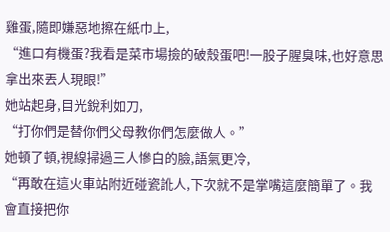雞蛋,隨即嫌惡地擦在紙巾上,
“進口有機蛋?我看是菜市場撿的破殼蛋吧!一股子腥臭味,也好意思拿出來丟人現眼!”
她站起身,目光銳利如刀,
“打你們是替你們父母教你們怎麼做人。”
她頓了頓,視線掃過三人慘白的臉,語氣更冷,
“再敢在這火車站附近碰瓷訛人,下次就不是掌嘴這麼簡單了。我會直接把你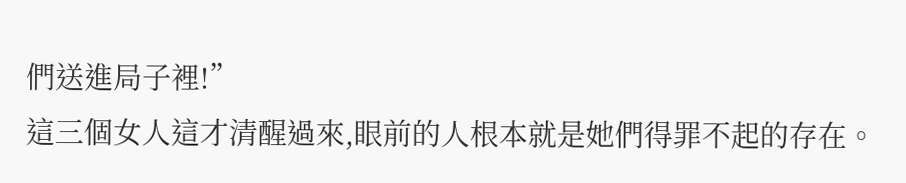們送進局子裡!”
這三個女人這才清醒過來,眼前的人根本就是她們得罪不起的存在。